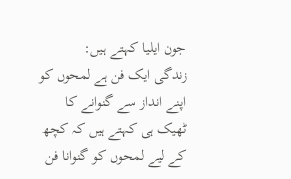جون ایلیا کہتے ہیں:
زندگی ایک فن ہے لمحوں کو
اپنے انداز سے گنوانے کا
ٹھیک ہی کہتے ہیں کہ کچھ کے لیے لمحوں کو گنوانا فن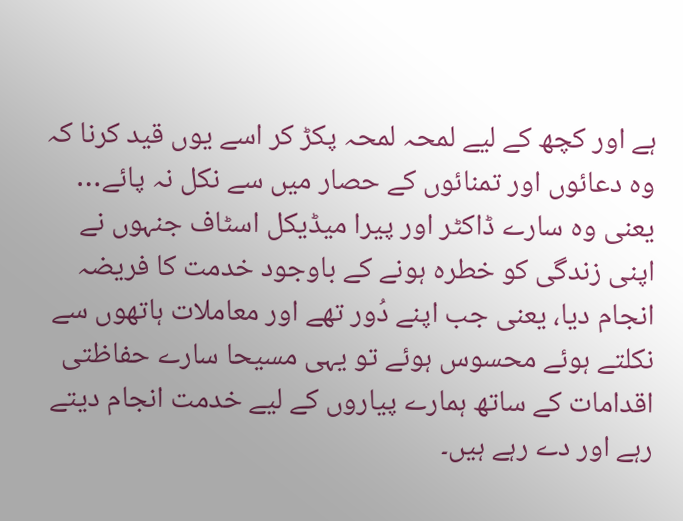ہے اور کچھ کے لیے لمحہ لمحہ پکڑ کر اسے یوں قید کرنا کہ وہ دعائوں اور تمنائوں کے حصار میں سے نکل نہ پائے… یعنی وہ سارے ڈاکٹر اور پیرا میڈیکل اسٹاف جنہوں نے اپنی زندگی کو خطرہ ہونے کے باوجود خدمت کا فریضہ انجام دیا، یعنی جب اپنے دُور تھے اور معاملات ہاتھوں سے نکلتے ہوئے محسوس ہوئے تو یہی مسیحا سارے حفاظتی اقدامات کے ساتھ ہمارے پیاروں کے لیے خدمت انجام دیتے رہے اور دے رہے ہیں۔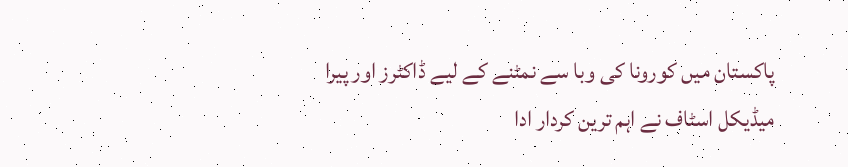پاکستان میں کورونا کی وبا سے نمٹنے کے لیے ڈاکٹرز اور پیرا میڈیکل اسٹاف نے اہم ترین کردار ادا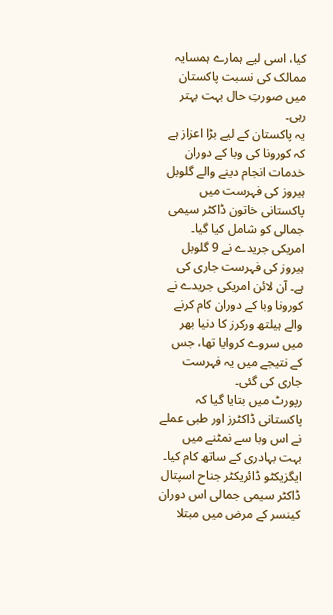کیا، اسی لیے ہمارے ہمسایہ ممالک کی نسبت پاکستان میں صورتِ حال بہت بہتر رہی۔
یہ پاکستان کے لیے بڑا اعزاز ہے کہ کورونا کی وبا کے دوران خدمات انجام دینے والے گلوبل ہیروز کی فہرست میں پاکستانی خاتون ڈاکٹر سیمی جمالی کو شامل کیا گیا۔ امریکی جریدے نے 9 گلوبل ہیروز کی فہرست جاری کی ہے۔ آن لائن امریکی جریدے نے کورونا وبا کے دوران کام کرنے والے ہیلتھ ورکرز کا دنیا بھر میں سروے کروایا تھا، جس کے نتیجے میں یہ فہرست جاری کی گئی۔
رپورٹ میں بتایا گیا کہ پاکستانی ڈاکٹرز اور طبی عملے نے اس وبا سے نمٹنے میں بہت بہادری کے ساتھ کام کیا۔ ایگزیکٹو ڈائریکٹر جناح اسپتال ڈاکٹر سیمی جمالی اس دوران کینسر کے مرض میں مبتلا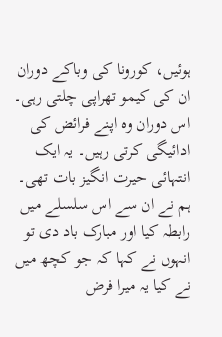ہوئیں، کورونا کی وباکے دوران ان کی کیمو تھراپی چلتی رہی۔ اس دوران وہ اپنے فرائض کی ادائیگی کرتی رہیں۔ یہ ایک انتہائی حیرت انگیز بات تھی۔
ہم نے ان سے اس سلسلے میں رابطہ کیا اور مبارک باد دی تو انہوں نے کہا کہ جو کچھ میں نے کیا یہ میرا فرض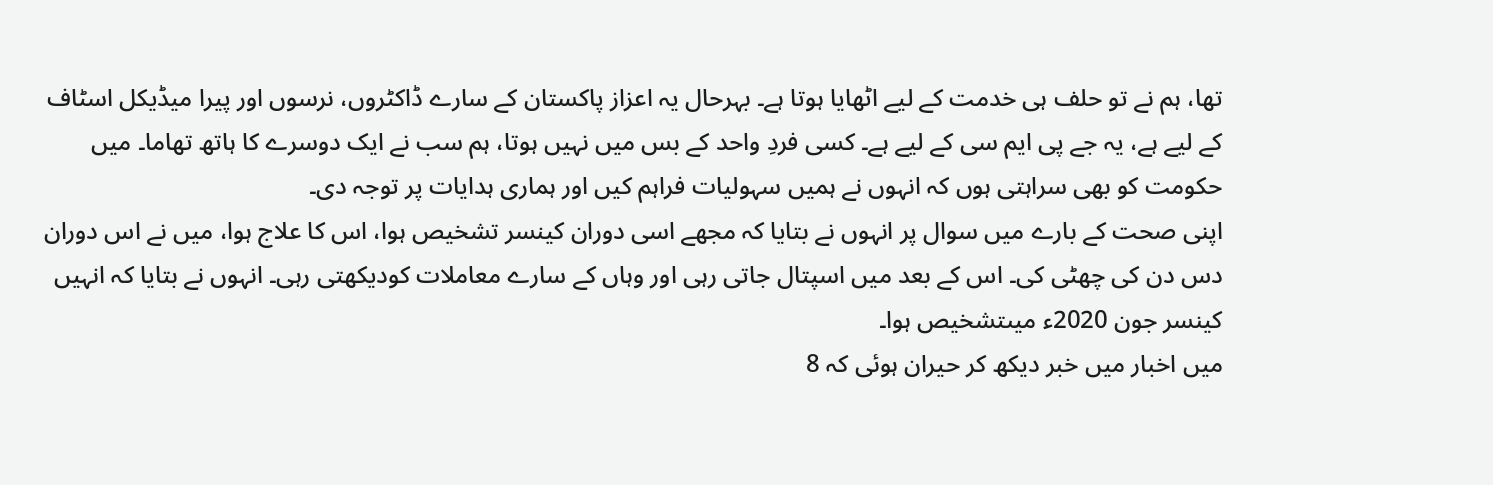تھا، ہم نے تو حلف ہی خدمت کے لیے اٹھایا ہوتا ہے۔ بہرحال یہ اعزاز پاکستان کے سارے ڈاکٹروں، نرسوں اور پیرا میڈیکل اسٹاف کے لیے ہے، یہ جے پی ایم سی کے لیے ہے۔ کسی فردِ واحد کے بس میں نہیں ہوتا، ہم سب نے ایک دوسرے کا ہاتھ تھاما۔ میں حکومت کو بھی سراہتی ہوں کہ انہوں نے ہمیں سہولیات فراہم کیں اور ہماری ہدایات پر توجہ دی۔
اپنی صحت کے بارے میں سوال پر انہوں نے بتایا کہ مجھے اسی دوران کینسر تشخیص ہوا، اس کا علاج ہوا، میں نے اس دوران دس دن کی چھٹی کی۔ اس کے بعد میں اسپتال جاتی رہی اور وہاں کے سارے معاملات کودیکھتی رہی۔ انہوں نے بتایا کہ انہیں کینسر جون 2020ء میںتشخیص ہوا۔
میں اخبار میں خبر دیکھ کر حیران ہوئی کہ 8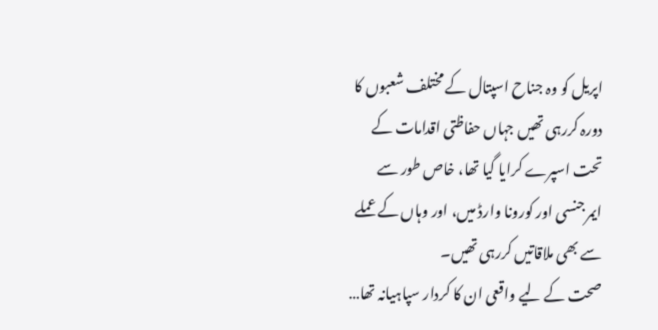اپریل کو وہ جناح اسپتال کے مختلف شعبوں کا دورہ کررہی تھیں جہاں حفاظتی اقدامات کے تحت اسپرے کرایا گیا تھا، خاص طور سے ایمرجنسی اور کورونا وارڈ میں، اور وہاں کے عملے سے بھی ملاقاتیں کررہی تھیں۔
صحت کے لیے واقعی ان کا کردار سپاہیانہ تھا…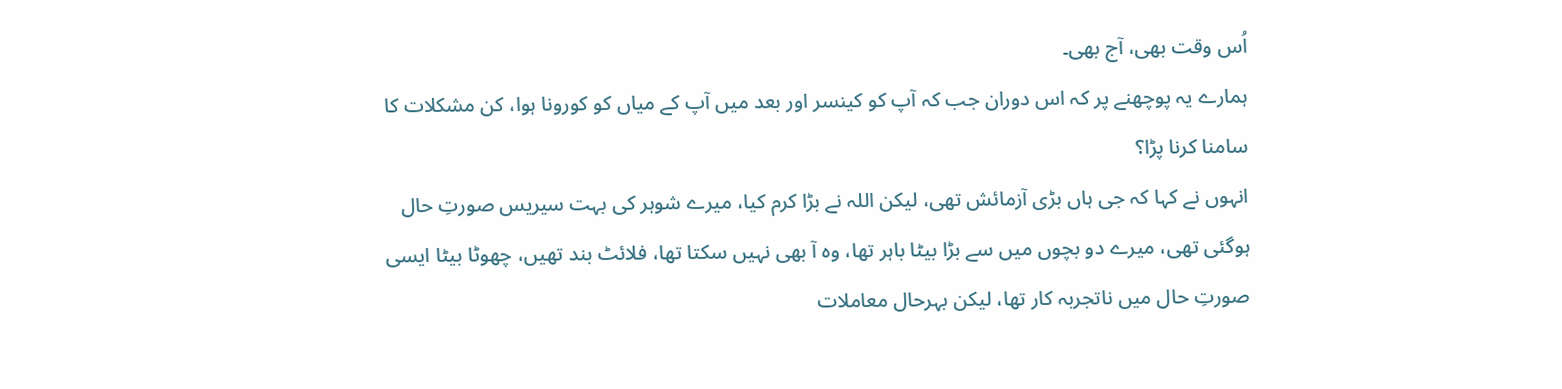اُس وقت بھی، آج بھی۔
ہمارے یہ پوچھنے پر کہ اس دوران جب کہ آپ کو کینسر اور بعد میں آپ کے میاں کو کورونا ہوا، کن مشکلات کا سامنا کرنا پڑا؟
انہوں نے کہا کہ جی ہاں بڑی آزمائش تھی، لیکن اللہ نے بڑا کرم کیا، میرے شوہر کی بہت سیریس صورتِ حال ہوگئی تھی، میرے دو بچوں میں سے بڑا بیٹا باہر تھا، وہ آ بھی نہیں سکتا تھا، فلائٹ بند تھیں، چھوٹا بیٹا ایسی صورتِ حال میں ناتجربہ کار تھا، لیکن بہرحال معاملات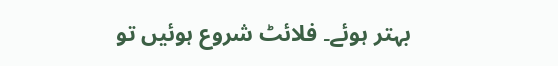بہتر ہوئے۔ فلائٹ شروع ہوئیں تو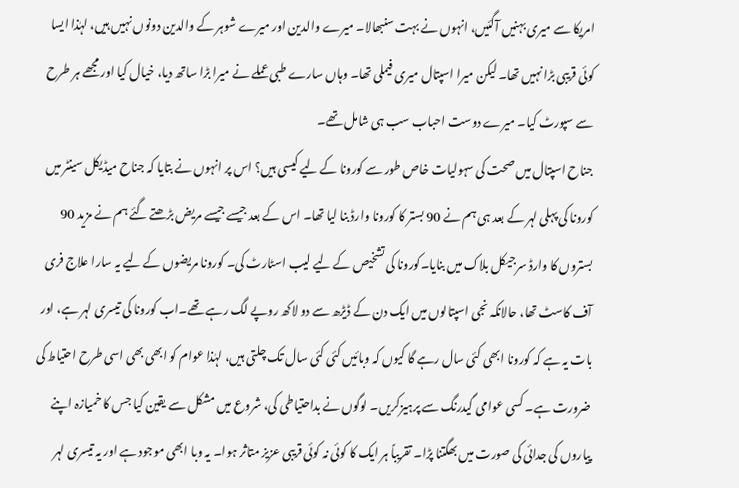امریکا سے میری بہنیں آگئیں، انہوں نے بہت سنبھالا۔ میرے والدین اور میرے شوہر کے والدین دونوں نہیں ہیں، لہٰذا ایسا کوئی قریبی بڑا نہیں تھا۔ لیکن میرا اسپتال میری فیملی تھا۔ وہاں سارے طبی عملے نے میرا بڑا ساتھ دیا، خیال کیا اور مجھے ہر طرح سے سپورٹ کیا۔ میرے دوست احباب سب ہی شامل تھے۔
جناح اسپتال میں صحت کی سہولیات خاص طور سے کورونا کے لیے کیسی ہیں؟ اس پر انہوں نے بتایا کہ جناح میڈیکل سینٹر میں کورونا کی پہلی لہر کے بعد ہی ہم نے 90 بستر کا کورونا وارڈ بنا لیا تھا۔ اس کے بعد جیسے جیسے مریض بڑھتے گئے ہم نے مزید 90 بستروں کا وارڈ سرجیکل بلاک میں بنایا۔کورونا کی تشخیص کے لیے لیب اسٹارٹ کی۔ کورونا مریضوں کے لیے یہ سارا علاج فری آف کاسٹ تھا، حالانکہ نجی اسپتالوں میں ایک دن کے ڈیڑھ سے دو لاکھ روپے لگ رہے تھے۔اب کورونا کی تیسری لہر ہے، اور بات یہ ہے کہ کورونا ابھی کئی سال رہے گا کیوں کہ وبائیں کئی کئی سال تک چلتی ہیں، لہٰذا عوام کو ابھی بھی اسی طرح احتیاط کی ضرورت ہے۔ کسی عوامی گیدرنگ سے پرہیزکریں۔ لوگوں نے بداحتیاطی کی، شروع میں مشکل سے یقین کیا جس کا خمیازہ اپنے پیاروں کی جدائی کی صورت میں بھگتنا پڑا۔ تقریباً ہر ایک کا کوئی نہ کوئی قریبی عزیز متاثر ہوا۔ یہ وبا ابھی موجود ہے اور یہ تیسری لہر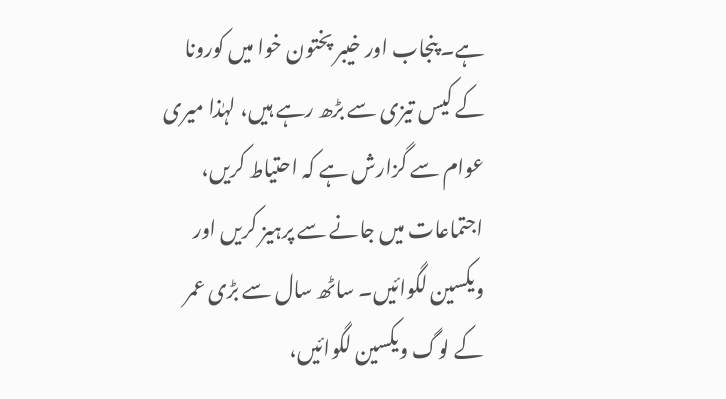ہے۔ پنجاب اور خیبر پختون خوا میں کورونا کے کیس تیزی سے بڑھ رہے ہیں، لہٰذا میری عوام سے گزارش ہے کہ احتیاط کریں، اجتماعات میں جانے سے پرہیز کریں اور ویکسین لگوائیں۔ ساٹھ سال سے بڑی عمر کے لوگ ویکسین لگوائیں،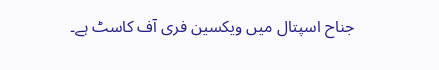جناح اسپتال میں ویکسین فری آف کاسٹ ہے۔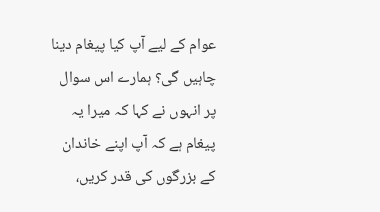عوام کے لیے آپ کیا پیغام دینا چاہیں گی؟ ہمارے اس سوال پر انہوں نے کہا کہ میرا یہ پیغام ہے کہ آپ اپنے خاندان کے بزرگوں کی قدر کریں،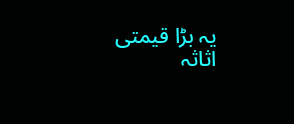یہ بڑا قیمتی اثاثہ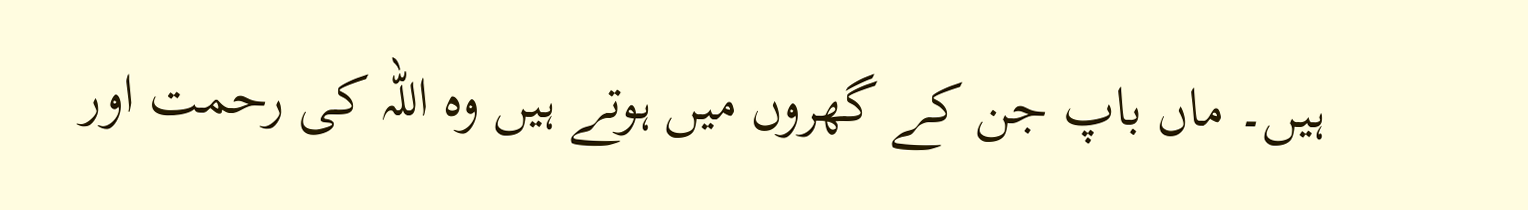ہیں۔ ماں باپ جن کے گھروں میں ہوتے ہیں وہ اللہ کی رحمت اور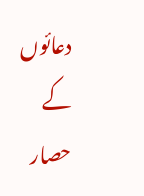دعائوں کے حصار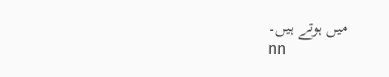میں ہوتے ہیں۔
nn